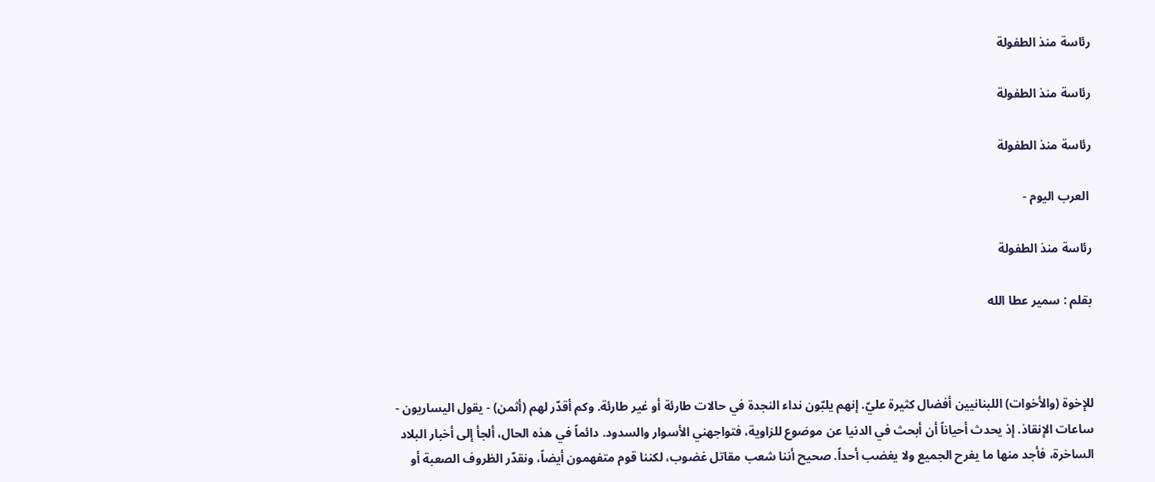رئاسة منذ الطفولة

رئاسة منذ الطفولة

رئاسة منذ الطفولة

 العرب اليوم -

رئاسة منذ الطفولة

بقلم : سمير عطا الله



للإخوة (والأخوات) اللبنانيين أفضال كثيرة عليّ. إنهم يلبّون نداء النجدة في حالات طارئة أو غير طارئة. وكم أقدّر لهم (أثمن) - يقول اليساريون - ساعات الإنقاذ. إذ يحدث أحياناً أن أبحث في الدنيا عن موضوع للزاوية، فتواجهني الأسوار والسدود. دائماً في هذه الحال، ألجأ إلى أخبار البلاد الساخرة، فأجد منها ما يفرح الجميع ولا يغضب أحداً. صحيح أننا شعب مقاتل غضوب، لكننا قوم متفهمون أيضاً، ونقدّر الظروف الصعبة أو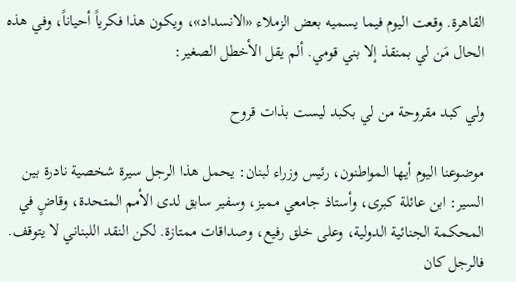القاهرة. وقعت اليوم فيما يسميه بعض الزملاء «الانسداد»، ويكون هذا فكرياً أحياناً، وفي هذه الحال مَن لي بمنقذ إلا بني قومي. ألم يقل الأخطل الصغير:

ولي كبد مقروحة من لي بكبد ليست بذات قروح

موضوعنا اليوم أيها المواطنون، رئيس وزراء لبنان: يحمل هذا الرجل سيرة شخصية نادرة بين السير: ابن عائلة كبرى، وأستاذ جامعي مميز، وسفير سابق لدى الأمم المتحدة، وقاضٍ في المحكمة الجنائية الدولية، وعلى خلق رفيع، وصداقات ممتازة. لكن النقد اللبناني لا يتوقف. فالرجل كان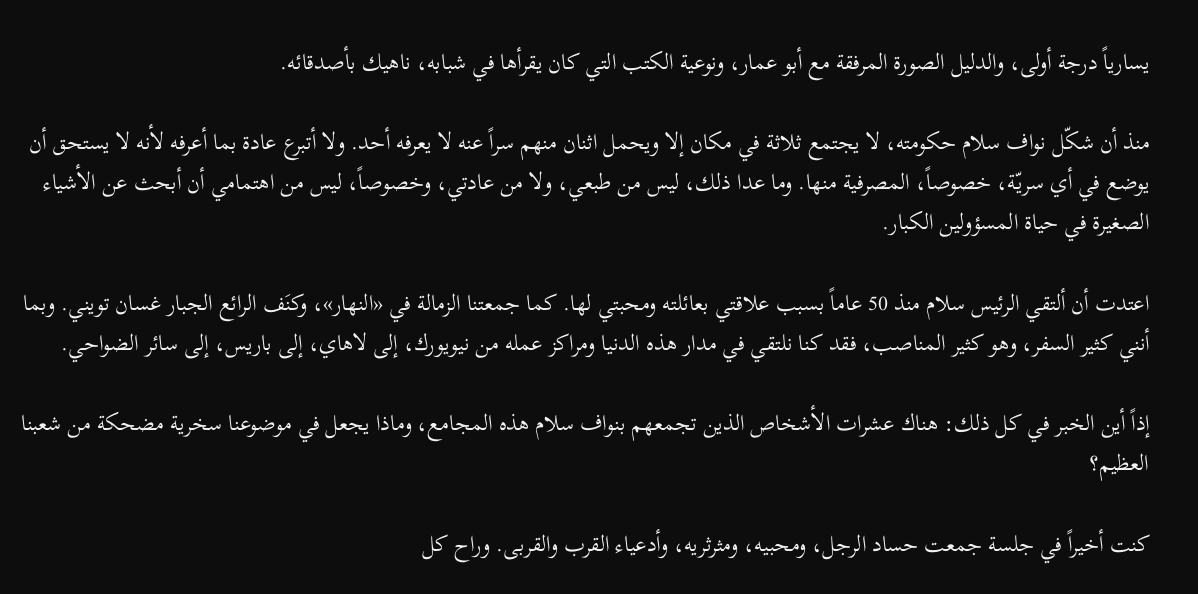يسارياً درجة أولى، والدليل الصورة المرفقة مع أبو عمار، ونوعية الكتب التي كان يقرأها في شبابه، ناهيك بأصدقائه.

منذ أن شكّل نواف سلام حكومته، لا يجتمع ثلاثة في مكان إلا ويحمل اثنان منهم سراً عنه لا يعرفه أحد. ولا أتبرع عادة بما أعرفه لأنه لا يستحق أن يوضع في أي سريّة، خصوصاً، المصرفية منها. وما عدا ذلك، ليس من طبعي، ولا من عادتي، وخصوصاً، ليس من اهتمامي أن أبحث عن الأشياء الصغيرة في حياة المسؤولين الكبار.

اعتدت أن ألتقي الرئيس سلام منذ 50 عاماً بسبب علاقتي بعائلته ومحبتي لها. كما جمعتنا الزمالة في «النهار»، وكنَف الرائع الجبار غسان تويني. وبما أنني كثير السفر، وهو كثير المناصب، فقد كنا نلتقي في مدار هذه الدنيا ومراكز عمله من نيويورك، إلى لاهاي، إلى باريس، إلى سائر الضواحي.

إذاً أين الخبر في كل ذلك: هناك عشرات الأشخاص الذين تجمعهم بنواف سلام هذه المجامع، وماذا يجعل في موضوعنا سخرية مضحكة من شعبنا العظيم؟

كنت أخيراً في جلسة جمعت حساد الرجل، ومحبيه، ومثرثريه، وأدعياء القرب والقربى. وراح كل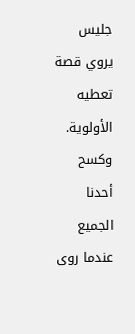جليس يروي قصة تعطيه الأولوية. وكسح أحدنا الجميع عندما روى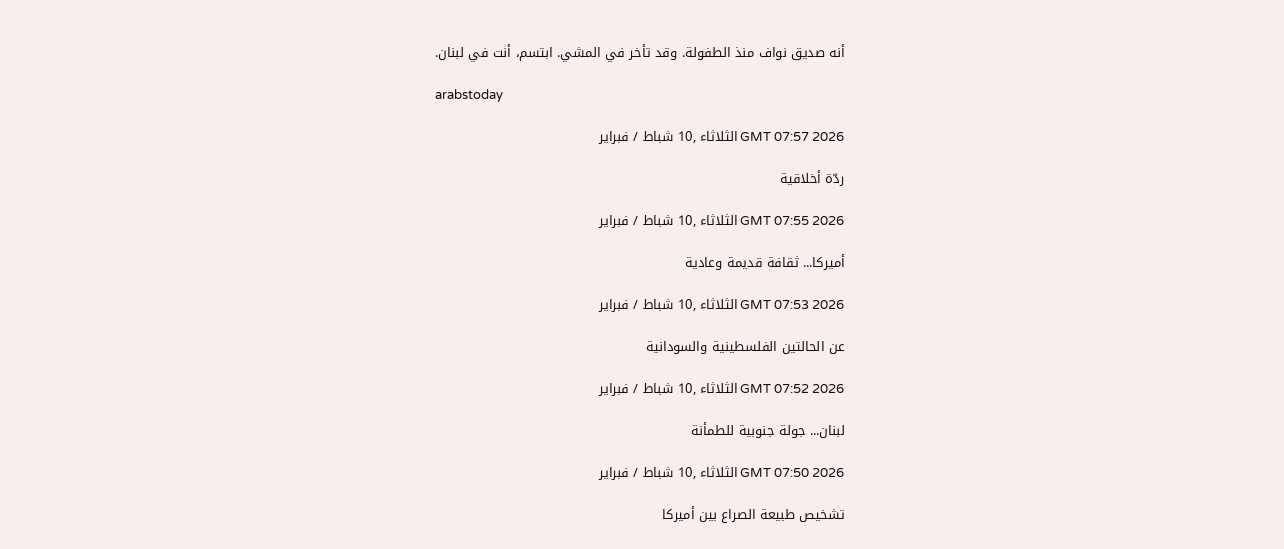أنه صديق نواف منذ الطفولة. وقد تأخر في المشي. ابتسم، أنت في لبنان.

arabstoday

GMT 07:57 2026 الثلاثاء ,10 شباط / فبراير

ردّة أخلاقية

GMT 07:55 2026 الثلاثاء ,10 شباط / فبراير

أميركا... ثقافة قديمة وعادية

GMT 07:53 2026 الثلاثاء ,10 شباط / فبراير

عن الحالتين الفلسطينية والسودانية

GMT 07:52 2026 الثلاثاء ,10 شباط / فبراير

لبنان... جولة جنوبية للطمأنة

GMT 07:50 2026 الثلاثاء ,10 شباط / فبراير

تشخيص طبيعة الصراع بين أميركا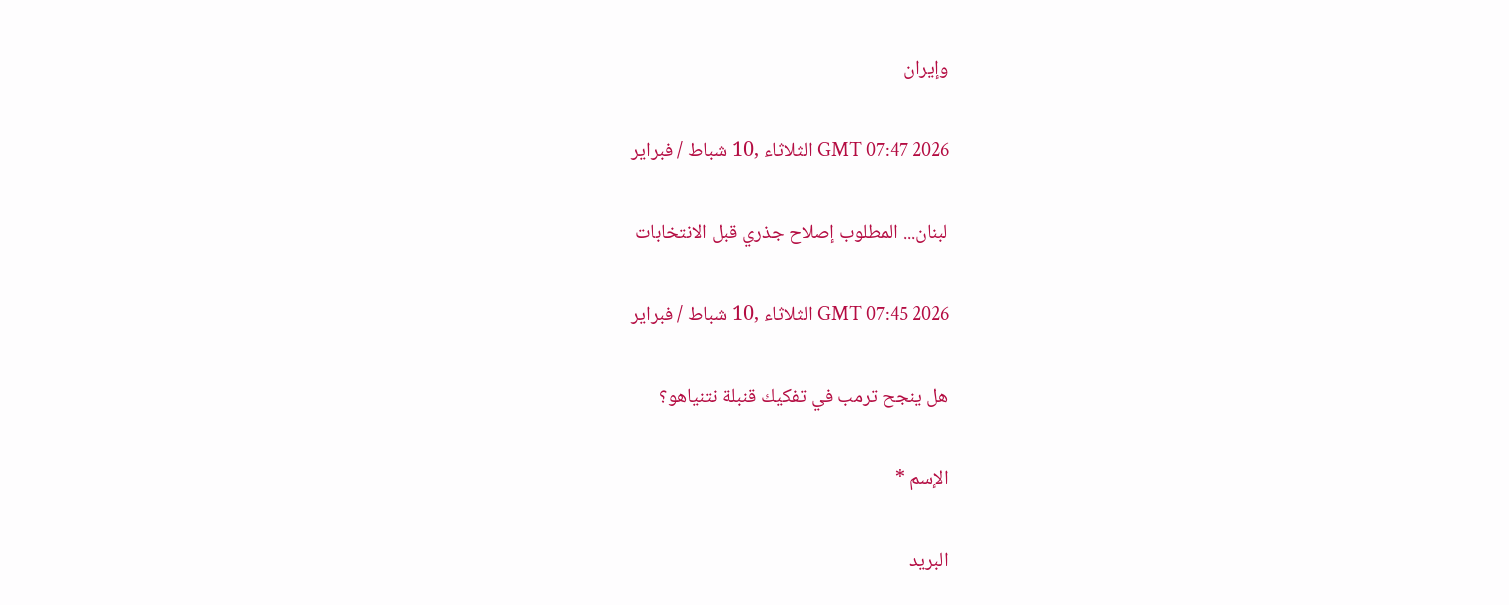وإيران

GMT 07:47 2026 الثلاثاء ,10 شباط / فبراير

لبنان... المطلوب إصلاح جذري قبل الانتخابات

GMT 07:45 2026 الثلاثاء ,10 شباط / فبراير

هل ينجح ترمب في تفكيك قنبلة نتنياهو؟

الإسم *

البريد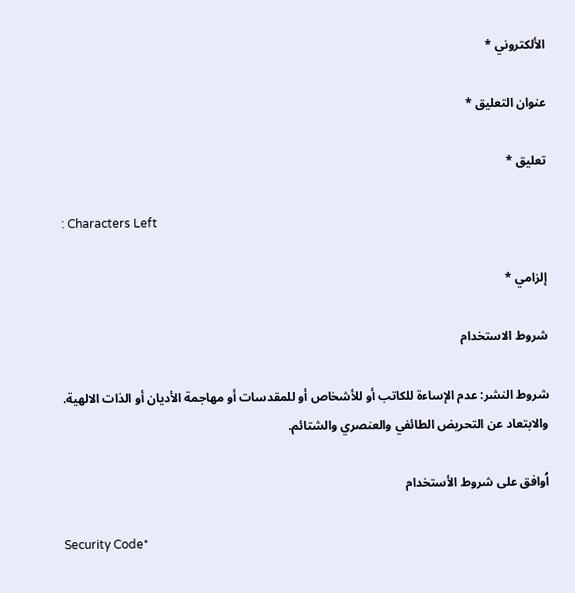الألكتروني *

عنوان التعليق *

تعليق *

: Characters Left

إلزامي *

شروط الاستخدام

شروط النشر: عدم الإساءة للكاتب أو للأشخاص أو للمقدسات أو مهاجمة الأديان أو الذات الالهية. والابتعاد عن التحريض الطائفي والعنصري والشتائم.

اُوافق على شروط الأستخدام

Security Code*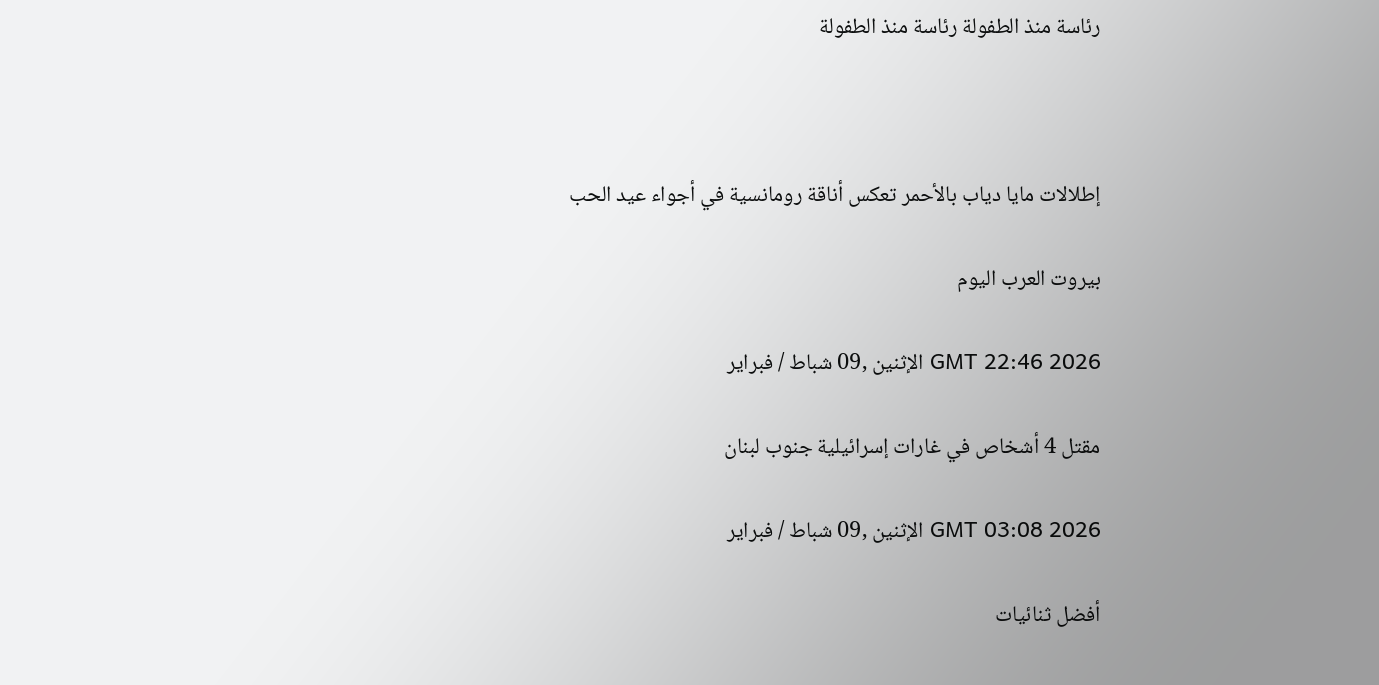رئاسة منذ الطفولة رئاسة منذ الطفولة



إطلالات مايا دياب بالأحمر تعكس أناقة رومانسية في أجواء عيد الحب

بيروت العرب اليوم

GMT 22:46 2026 الإثنين ,09 شباط / فبراير

مقتل 4 أشخاص في غارات إسرائيلية جنوب لبنان

GMT 03:08 2026 الإثنين ,09 شباط / فبراير

أفضل ثنائيات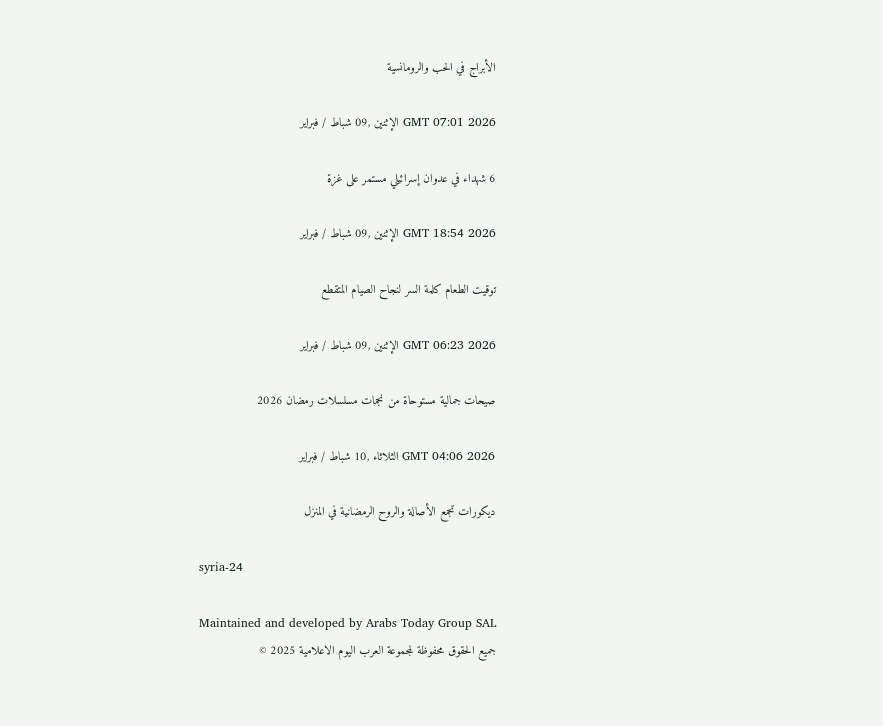الأبراج في الحب والرومانسية

GMT 07:01 2026 الإثنين ,09 شباط / فبراير

6 شهداء في عدوان إسرائيلي مستمر على غزة

GMT 18:54 2026 الإثنين ,09 شباط / فبراير

توقيت الطعام كلمة السر لنجاح الصيام المتقطع

GMT 06:23 2026 الإثنين ,09 شباط / فبراير

صيحات جمالية مستوحاة من نجمات مسلسلات رمضان 2026

GMT 04:06 2026 الثلاثاء ,10 شباط / فبراير

ديكورات تجمع الأصالة والروح الرمضانية في المنزل

syria-24

Maintained and developed by Arabs Today Group SAL
جميع الحقوق محفوظة لمجموعة العرب اليوم الاعلامية 2025 ©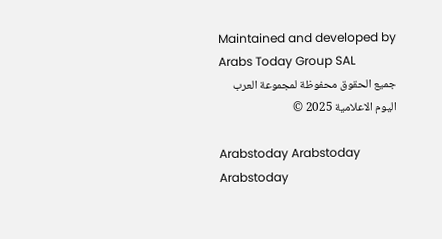Maintained and developed by Arabs Today Group SAL
جميع الحقوق محفوظة لمجموعة العرب اليوم الاعلامية 2025 ©

Arabstoday Arabstoday Arabstoday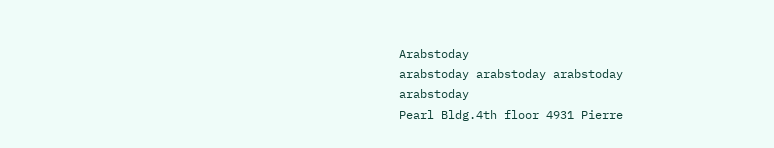Arabstoday
arabstoday arabstoday arabstoday
arabstoday
Pearl Bldg.4th floor 4931 Pierre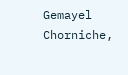Gemayel Chorniche,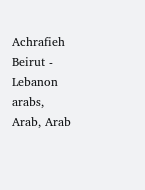Achrafieh Beirut - Lebanon
arabs, Arab, Arab